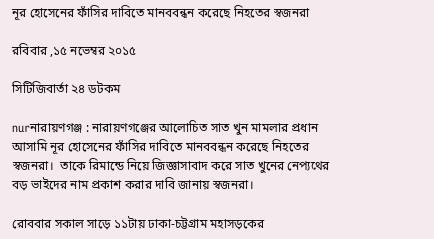নূর হোসেনের ফাঁসির দাবিতে মানববন্ধন করেছে নিহতের স্বজনরা

রবিবার ,১৫ নভেম্বর ২০১৫

সিটিজিবার্তা ২৪ ডটকম

nurনারায়ণগঞ্জ : নারায়ণগঞ্জের আলোচিত সাত খুন মামলার প্রধান আসামি নূর হোসেনের ফাঁসির দাবিতে মানববন্ধন করেছে নিহতের স্বজনরা।  তাকে রিমান্ডে নিয়ে জিজ্ঞাসাবাদ করে সাত খুনের নেপ্যথের বড় ভাইদের নাম প্রকাশ করার দাবি জানায় স্বজনরা।

রোববার সকাল সাড়ে ১১টায় ঢাকা-চট্টগ্রাম মহাসড়কের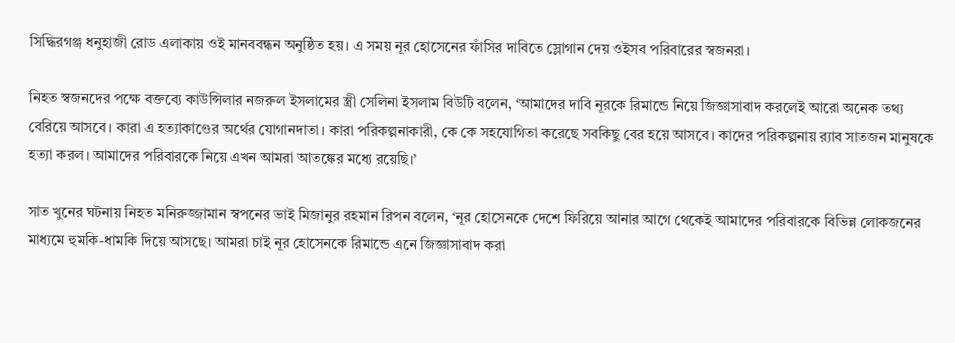সিদ্ধিরগঞ্জ ধনুহাজী রোড এলাকায় ওই মানববন্ধন অনুষ্ঠিত হয়। এ সময় নূর হোসেনের ফাঁসির দাবিতে স্লোগান দেয় ওইসব পরিবারের স্বজনরা।

নিহত স্বজনদের পক্ষে বক্তব্যে কাউন্সিলার নজরুল ইসলামের স্ত্রী সেলিনা ইসলাম বিউটি বলেন, ‘আমাদের দাবি নূরকে রিমান্ডে নিয়ে জিজ্ঞাসাবাদ করলেই আরো অনেক তথ্য বেরিয়ে আসবে। কারা এ হত্যাকাণ্ডের অর্থের যোগানদাতা। কারা পরিকল্পনাকারী, কে কে সহযোগিতা করেছে সবকিছু বের হয়ে আসবে। কাদের পরিকল্পনায় র‌্যাব সাতজন মানুষকে হত্যা করল। আমাদের পরিবারকে নিয়ে এখন আমরা আতঙ্কের মধ্যে রয়েছি।’

সাত খুনের ঘটনায় নিহত মনিরুজ্জামান স্বপনের ভাই মিজানুর রহমান রিপন বলেন, ‘নূর হোসেনকে দেশে ফিরিয়ে আনার আগে থেকেই আমাদের পরিবারকে বিভিন্ন লোকজনের মাধ্যমে হুমকি-ধামকি দিয়ে আসছে। আমরা চাই নূর হোসেনকে রিমান্ডে এনে জিজ্ঞাসাবাদ করা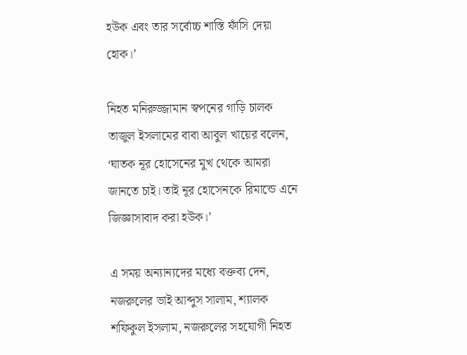হউক এবং তার সর্বোচ্চ শাস্তি ফাঁসি দেয়া হোক।’

নিহত মনিরুজ্জামান স্বপনের গাড়ি চালক তাজুল ইসলামের বাবা আবুল খায়ের বলেন, ‘ঘাতক নূর হোসেনের মুখ থেকে আমরা জানতে চাই। তাই নূর হোসেনকে রিমান্ডে এনে জিজ্ঞাসাবাদ করা হউক।’

এ সময় অন্যান্যদের মধ্যে বক্তব্য দেন, নজরুলের ভাই আব্দুস সালাম, শ্যালক শফিকুল ইসলাম, নজরুলের সহযোগী নিহত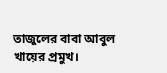তাজুলের বাবা আবুল খায়ের প্রমুখ।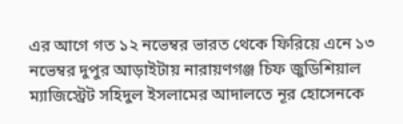এর আগে গত ১২ নভেম্বর ভারত থেকে ফিরিয়ে এনে ১৩ নভেম্বর দুপুর আড়াইটায় নারায়ণগঞ্জ চিফ জুডিশিয়াল ম্যাজিস্ট্রেট সহিদুল ইসলামের আদালতে নূর হোসেনকে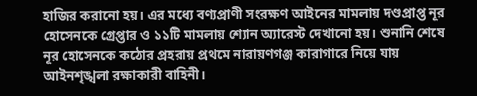হাজির করানো হয়। এর মধ্যে বণ্যপ্রাণী সংরক্ষণ আইনের মামলায় দণ্ডপ্রাপ্ত নূর হোসেনকে গ্রেপ্তার ও ১১টি মামলায় শ্যোন অ্যারেস্ট দেখানো হয়। শুনানি শেষে নূর হোসেনকে কঠোর প্রহরায় প্রথমে নারায়ণগঞ্জ কারাগারে নিয়ে যায় আইনশৃঙ্খলা রক্ষাকারী বাহিনী।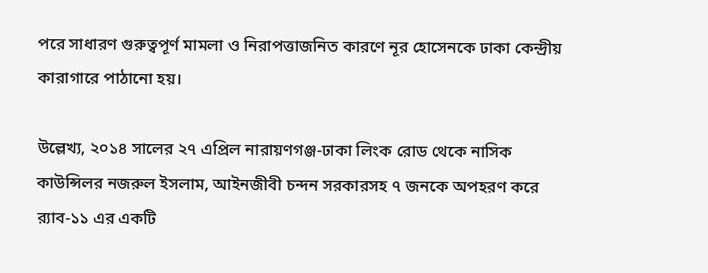পরে সাধারণ গুরুত্বপূর্ণ মামলা ও নিরাপত্তাজনিত কারণে নূর হোসেনকে ঢাকা কেন্দ্রীয় কারাগারে পাঠানো হয়।

উল্লেখ্য, ২০১৪ সালের ২৭ এপ্রিল নারায়ণগঞ্জ-ঢাকা লিংক রোড থেকে নাসিক কাউন্সিলর নজরুল ইসলাম, আইনজীবী চন্দন সরকারসহ ৭ জনকে অপহরণ করে র‌্যাব-১১ এর একটি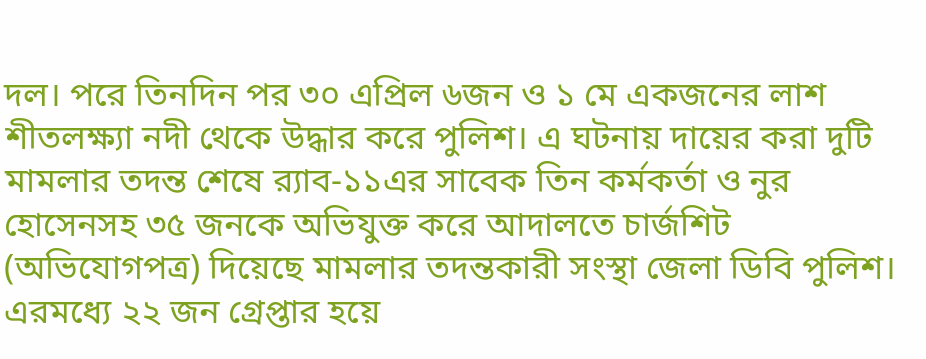দল। পরে তিনদিন পর ৩০ এপ্রিল ৬জন ও ১ মে একজনের লাশ শীতলক্ষ্যা নদী থেকে উদ্ধার করে পুলিশ। এ ঘটনায় দায়ের করা দুটি মামলার তদন্ত শেষে র‌্যাব-১১এর সাবেক তিন কর্মকর্তা ও নুর হোসেনসহ ৩৫ জনকে অভিযুক্ত করে আদালতে চার্জশিট (অভিযোগপত্র) দিয়েছে মামলার তদন্তকারী সংস্থা জেলা ডিবি পুলিশ। এরমধ্যে ২২ জন গ্রেপ্তার হয়ে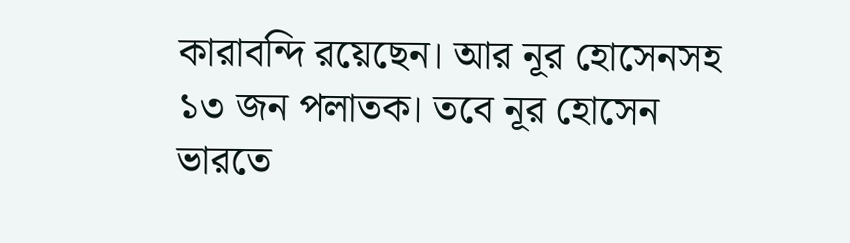কারাবন্দি রয়েছেন। আর নূর হোসেনসহ ১৩ জন পলাতক। তবে নূর হোসেন ভারতে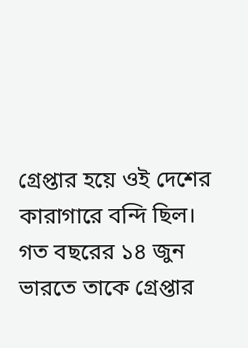গ্রেপ্তার হয়ে ওই দেশের কারাগারে বন্দি ছিল। গত বছরের ১৪ জুন ভারতে তাকে গ্রেপ্তার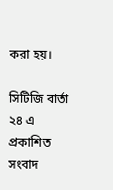করা হয়।

সিটিজি বার্তা ২৪ এ প্রকাশিত সংবাদ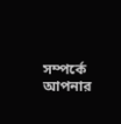সম্পর্কে আপনার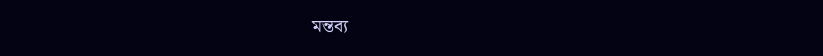মন্তব্য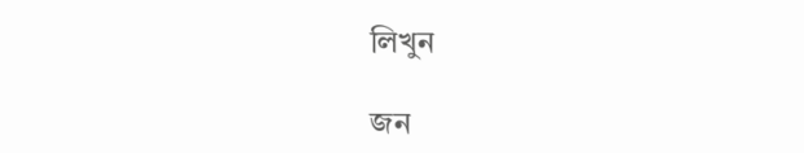লিখুন

জন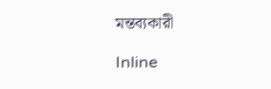মন্তব্যকারী

Inline